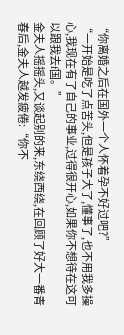“你离婚之后在国外一个人怀着孕不好过吧?”
“一开始是吃了点苦头,但是孩子大了,懂事了,也不用我多操心,我现在有了自己的事业,过得很开心,如果你不想待在这可以跟我去f国。”
金夫人摇摇头,又谈起别的来,东绕西绕,在回顾了好大一番青春后,金夫人越发疲倦:“你不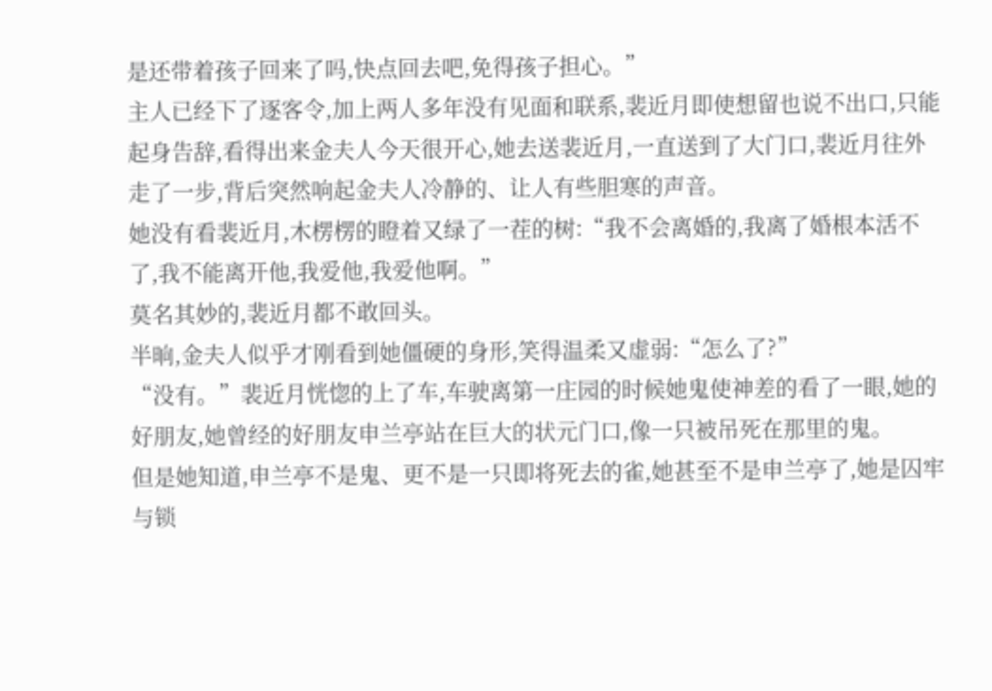是还带着孩子回来了吗,快点回去吧,免得孩子担心。”
主人已经下了逐客令,加上两人多年没有见面和联系,裴近月即使想留也说不出口,只能起身告辞,看得出来金夫人今天很开心,她去送裴近月,一直送到了大门口,裴近月往外走了一步,背后突然响起金夫人冷静的、让人有些胆寒的声音。
她没有看裴近月,木楞楞的瞪着又绿了一茬的树:“我不会离婚的,我离了婚根本活不了,我不能离开他,我爱他,我爱他啊。”
莫名其妙的,裴近月都不敢回头。
半晌,金夫人似乎才刚看到她僵硬的身形,笑得温柔又虚弱:“怎么了?”
“没有。”裴近月恍惚的上了车,车驶离第一庄园的时候她鬼使神差的看了一眼,她的好朋友,她曾经的好朋友申兰亭站在巨大的状元门口,像一只被吊死在那里的鬼。
但是她知道,申兰亭不是鬼、更不是一只即将死去的雀,她甚至不是申兰亭了,她是囚牢与锁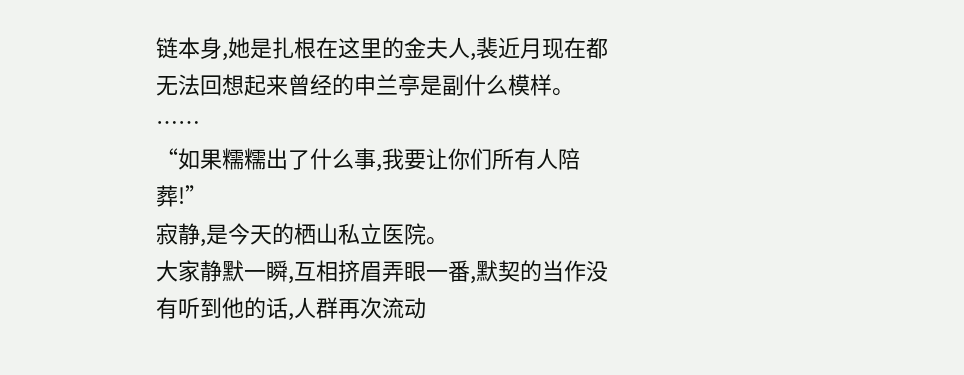链本身,她是扎根在这里的金夫人,裴近月现在都无法回想起来曾经的申兰亭是副什么模样。
……
“如果糯糯出了什么事,我要让你们所有人陪葬!”
寂静,是今天的栖山私立医院。
大家静默一瞬,互相挤眉弄眼一番,默契的当作没有听到他的话,人群再次流动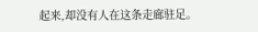起来,却没有人在这条走廊驻足。